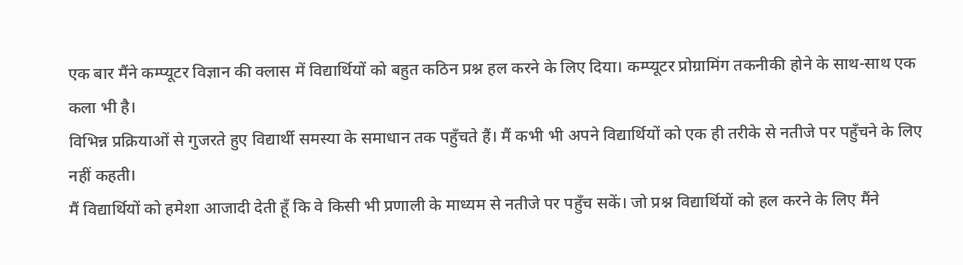एक बार मैंने कम्प्यूटर विज्ञान की क्लास में विद्यार्थियों को बहुत कठिन प्रश्न हल करने के लिए दिया। कम्प्यूटर प्रोग्रामिंग तकनीकी होने के साथ-साथ एक कला भी है।
विभिन्न प्रक्रियाओं से गुजरते हुए विद्यार्थी समस्या के समाधान तक पहुँचते हैं। मैं कभी भी अपने विद्यार्थियों को एक ही तरीके से नतीजे पर पहुँचने के लिए नहीं कहती।
मैं विद्यार्थियों को हमेशा आजादी देती हूँ कि वे किसी भी प्रणाली के माध्यम से नतीजे पर पहुँच सकें। जो प्रश्न विद्यार्थियों को हल करने के लिए मैंने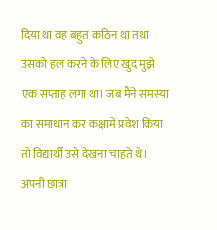दिया था वह बहुत कठिन था तथा उसको हल करने के लिए खुद मुझे एक सप्ताह लगा था। जब मैंने समस्या का समाधान कर कक्षामें प्रवेश किया तो विद्यार्थी उसे देखना चाहते थे।
अपनी छात्रा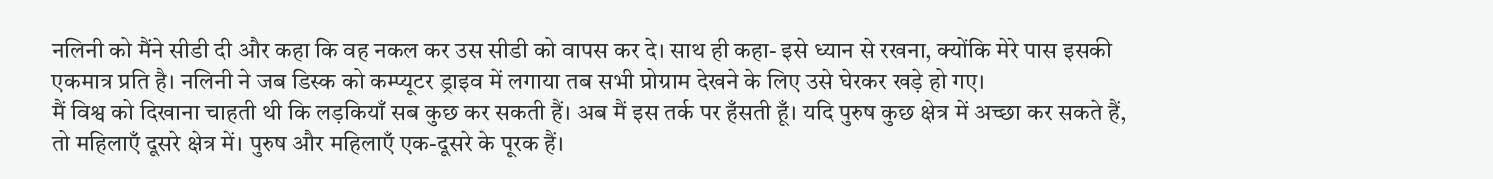नलिनी को मैंने सीडी दी और कहा कि वह नकल कर उस सीडी को वापस कर दे। साथ ही कहा- इसे ध्यान से रखना, क्योंकि मेरे पास इसकी एकमात्र प्रति है। नलिनी ने जब डिस्क को कम्प्यूटर ड्राइव में लगाया तब सभी प्रोग्राम देखने के लिए उसे घेरकर खड़े हो गए।
मैं विश्व को दिखाना चाहती थी कि लड़कियाँ सब कुछ कर सकती हैं। अब मैं इस तर्क पर हँसती हूँ। यदि पुरुष कुछ क्षेत्र में अच्छा कर सकते हैं, तो महिलाएँ दूसरे क्षेत्र में। पुरुष और महिलाएँ एक-दूसरे के पूरक हैं।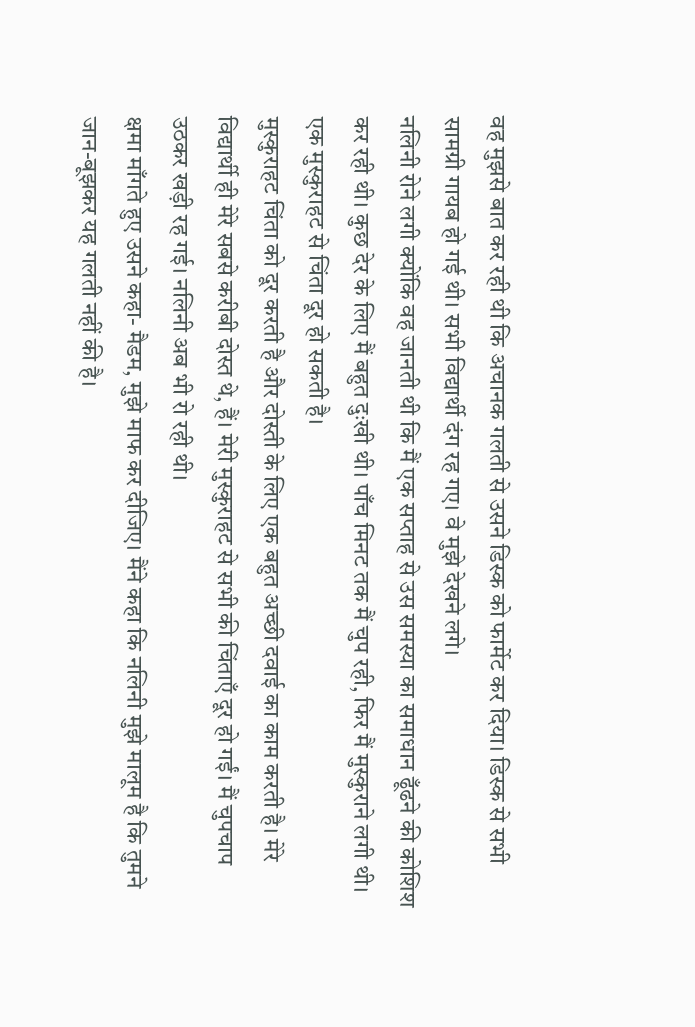वह मुझसे बात कर रही थी कि अचानक गलती से उसने डिस्क को फार्मेट कर दिया। डिस्क से सभी सामग्री गायब हो गई थी। सभी विद्यार्थी दंग रह गए। वे मुझे देखने लगे।
नलिनी रोने लगी क्योंकि वह जानती थी कि मैं एक सप्ताह से उस समस्या का समाधान ढूँढने की कोशिश कर रही थी। कुछ देर के लिए मैं बहुत दुःखी थी। पाँच मिनट तक मैं चुप रही, फिर मैं मुस्कुराने लगी थी। एक मुस्कुराहट से चिंता दूर हो सकती है।
मुस्कुराहट चिंता को दूर करती है और दोस्ती के लिए एक बहुत अच्छी दवाई का काम करती है। मेरे विद्यार्थी ही मेरे सबसे करीबी दोस्त थे, हैं। मेरी मुस्कुराहट से सभी की चिंताएँ दूर हो गईं। मैं चुपचाप उठकर खड़ी रह गई। नलिनी अब भी रो रही थी।
क्षमा माँगते हुए उसने कहा- मैडम, मुझे माफ कर दीजिए। मैंने कहा कि नलिनी मुझे मालूम है कि तुमने जान-बूझकर यह गलती नहीं की है।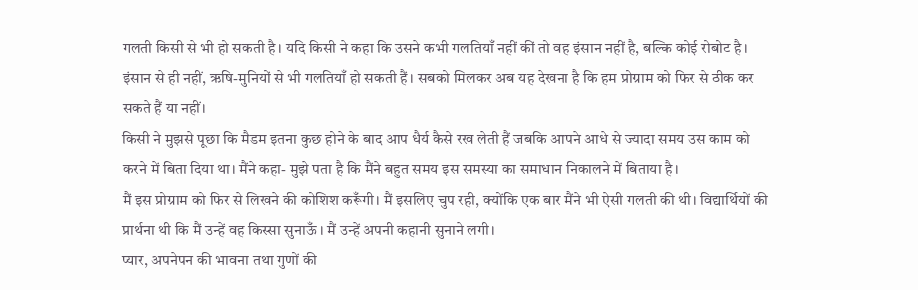गलती किसी से भी हो सकती है। यदि किसी ने कहा कि उसने कभी गलतियाँ नहीं कीं तो वह इंसान नहीं है, बल्कि कोई रोबोट है।
इंसान से ही नहीं, ऋषि-मुनियों से भी गलतियाँ हो सकती हैं। सबको मिलकर अब यह देखना है कि हम प्रोग्राम को फिर से ठीक कर सकते हैं या नहीं।
किसी ने मुझसे पूछा कि मैडम इतना कुछ होने के बाद आप धैर्य कैसे रख लेती हैं जबकि आपने आधे से ज्यादा समय उस काम को करने में बिता दिया था। मैंने कहा- मुझे पता है कि मैंने बहुत समय इस समस्या का समाधान निकालने में बिताया है।
मैं इस प्रोग्राम को फिर से लिखने की कोशिश करूँगी। मैं इसलिए चुप रही, क्योंकि एक बार मैंने भी ऐसी गलती की थी। विद्यार्थियों की प्रार्थना थी कि मैं उन्हें वह किस्सा सुनाऊँ । मैं उन्हें अपनी कहानी सुनाने लगी।
प्यार, अपनेपन की भावना तथा गुणों की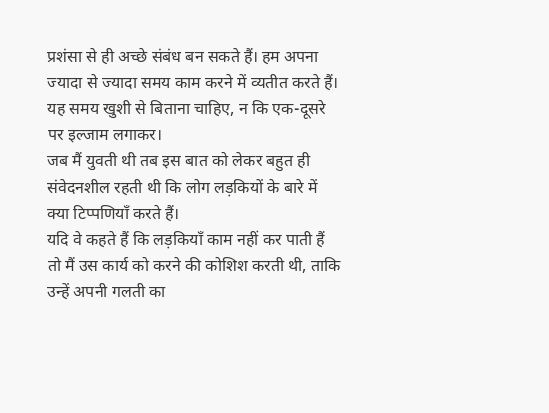प्रशंसा से ही अच्छे संबंध बन सकते हैं। हम अपना ज्यादा से ज्यादा समय काम करने में व्यतीत करते हैं। यह समय खुशी से बिताना चाहिए, न कि एक-दूसरे पर इल्जाम लगाकर।
जब मैं युवती थी तब इस बात को लेकर बहुत ही संवेदनशील रहती थी कि लोग लड़कियों के बारे में क्या टिप्पणियाँ करते हैं।
यदि वे कहते हैं कि लड़कियाँ काम नहीं कर पाती हैं तो मैं उस कार्य को करने की कोशिश करती थी, ताकि उन्हें अपनी गलती का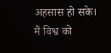अहसास हो सके।
मैं विश्व को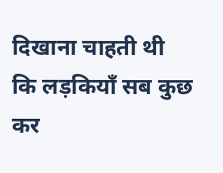दिखाना चाहती थी कि लड़कियाँ सब कुछ कर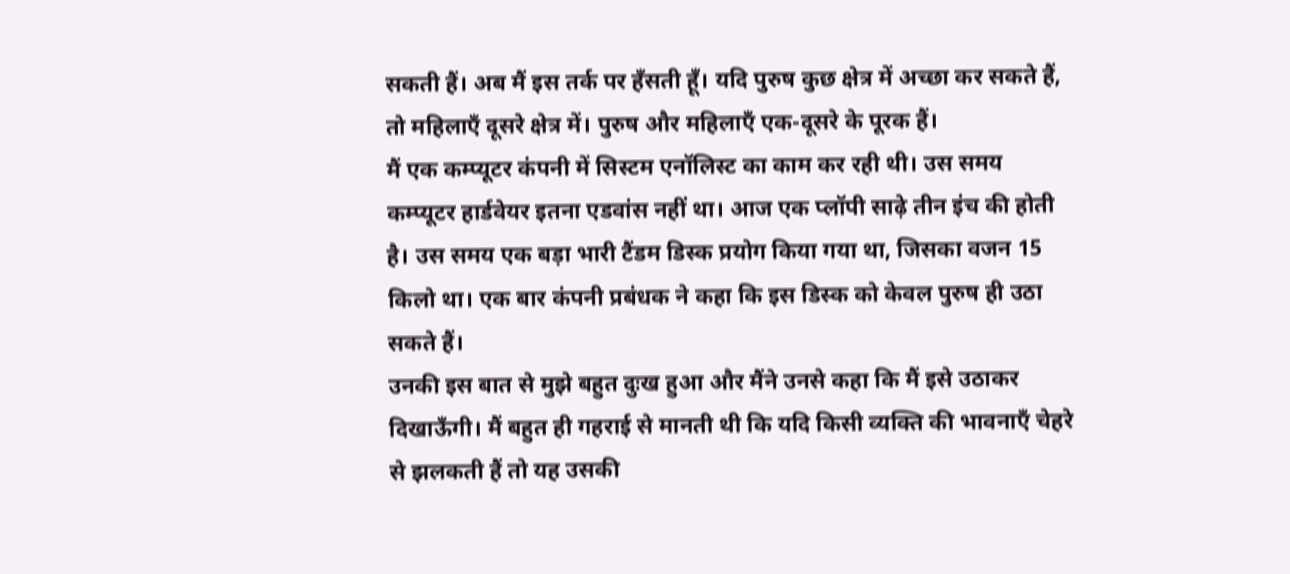सकती हैं। अब मैं इस तर्क पर हँसती हूँ। यदि पुरुष कुछ क्षेत्र में अच्छा कर सकते हैं, तो महिलाएँ दूसरे क्षेत्र में। पुरुष और महिलाएँ एक-दूसरे के पूरक हैं।
मैं एक कम्प्यूटर कंपनी में सिस्टम एनॉलिस्ट का काम कर रही थी। उस समय कम्प्यूटर हार्डवेयर इतना एडवांस नहीं था। आज एक प्लॉपी साढ़े तीन इंच की होती है। उस समय एक बड़ा भारी टैंडम डिस्क प्रयोग किया गया था, जिसका वजन 15 किलो था। एक बार कंपनी प्रबंधक ने कहा कि इस डिस्क को केवल पुरुष ही उठा सकते हैं।
उनकी इस बात से मुझे बहुत दुःख हुआ और मैंने उनसे कहा कि मैं इसे उठाकर दिखाऊँगी। मैं बहुत ही गहराई से मानती थी कि यदि किसी व्यक्ति की भावनाएँ चेहरे से झलकती हैं तो यह उसकी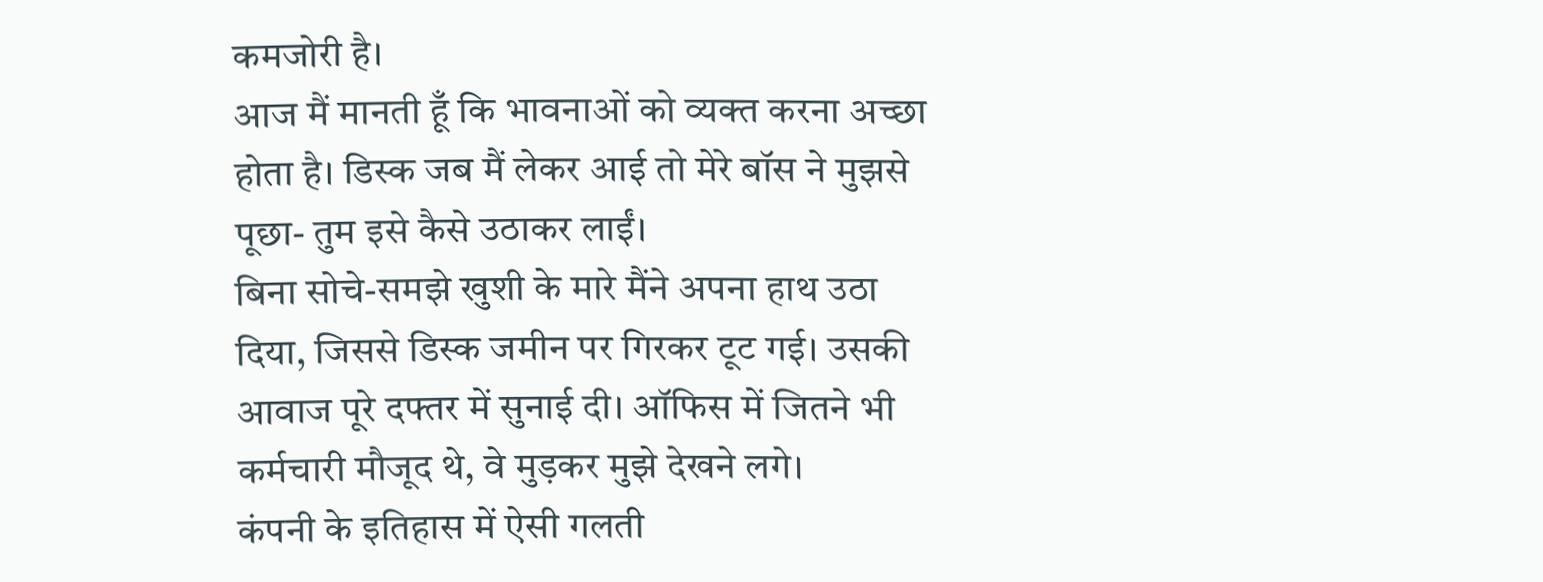कमजोरी है।
आज मैं मानती हूँ कि भावनाओं को व्यक्त करना अच्छा होता है। डिस्क जब मैं लेकर आई तो मेरे बॉस ने मुझसे पूछा- तुम इसे कैसे उठाकर लाईं।
बिना सोचे-समझे खुशी के मारे मैंने अपना हाथ उठा दिया, जिससे डिस्क जमीन पर गिरकर टूट गई। उसकी आवाज पूरे दफ्तर में सुनाई दी। ऑफिस में जितने भी कर्मचारी मौजूद थे, वे मुड़कर मुझे देखने लगे।
कंपनी के इतिहास में ऐसी गलती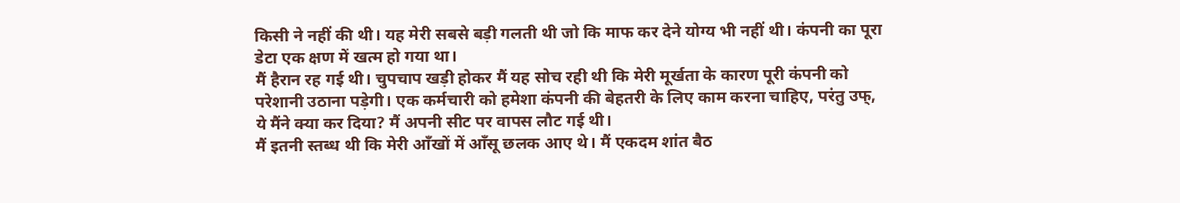किसी ने नहीं की थी। यह मेरी सबसे बड़ी गलती थी जो कि माफ कर देने योग्य भी नहीं थी। कंपनी का पूरा डेटा एक क्षण में खत्म हो गया था।
मैं हैरान रह गई थी। चुपचाप खड़ी होकर मैं यह सोच रही थी कि मेरी मूर्खता के कारण पूरी कंपनी को परेशानी उठाना पड़ेगी। एक कर्मचारी को हमेशा कंपनी की बेहतरी के लिए काम करना चाहिए, परंतु उफ्, ये मैंने क्या कर दिया? मैं अपनी सीट पर वापस लौट गई थी।
मैं इतनी स्तब्ध थी कि मेरी आँखों में आँसू छलक आए थे। मैं एकदम शांत बैठ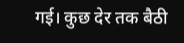गई। कुछ देर तक बैठी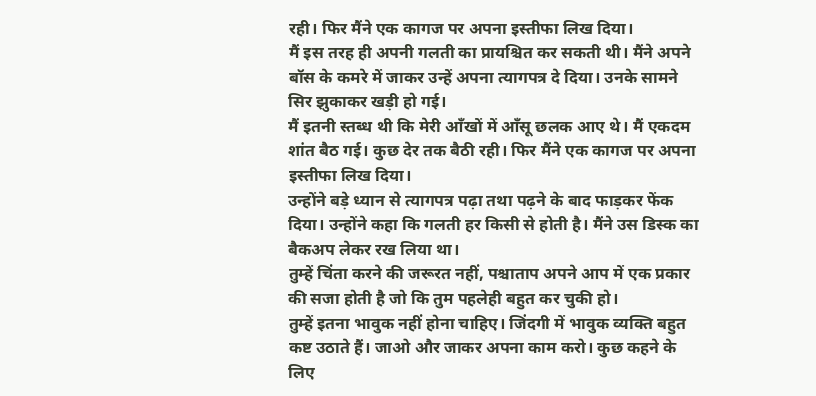रही। फिर मैंने एक कागज पर अपना इस्तीफा लिख दिया।
मैं इस तरह ही अपनी गलती का प्रायश्चित कर सकती थी। मैंने अपने बॉस के कमरे में जाकर उन्हें अपना त्यागपत्र दे दिया। उनके सामने सिर झुकाकर खड़ी हो गई।
मैं इतनी स्तब्ध थी कि मेरी आँखों में आँसू छलक आए थे। मैं एकदम शांत बैठ गई। कुछ देर तक बैठी रही। फिर मैंने एक कागज पर अपना इस्तीफा लिख दिया।
उन्होंने बड़े ध्यान से त्यागपत्र पढ़ा तथा पढ़ने के बाद फाड़कर फेंक दिया। उन्होंने कहा कि गलती हर किसी से होती है। मैंने उस डिस्क का बैकअप लेकर रख लिया था।
तुम्हें चिंता करने की जरूरत नहीं, पश्चाताप अपने आप में एक प्रकार की सजा होती है जो कि तुम पहलेही बहुत कर चुकी हो।
तुम्हें इतना भावुक नहीं होना चाहिए। जिंदगी में भावुक व्यक्ति बहुत कष्ट उठाते हैं। जाओ और जाकर अपना काम करो। कुछ कहने के लिए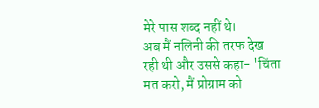मेरे पास शब्द नहीं थे।
अब मैं नलिनी की तरफ देख रही थी और उससे कहा- 'चिंता मत करो, मैं प्रोग्राम को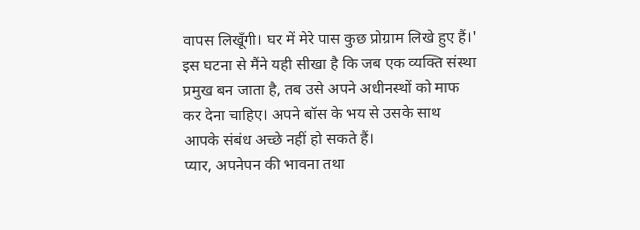वापस लिखूँगी। घर में मेरे पास कुछ प्रोग्राम लिखे हुए हैं।'
इस घटना से मैंने यही सीखा है कि जब एक व्यक्ति संस्था प्रमुख बन जाता है, तब उसे अपने अधीनस्थों को माफ कर देना चाहिए। अपने बॉस के भय से उसके साथ आपके संबंध अच्छे नहीं हो सकते हैं।
प्यार, अपनेपन की भावना तथा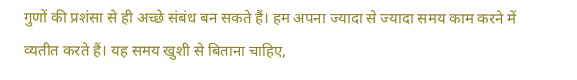गुणों की प्रशंसा से ही अच्छे संबंध बन सकते हैं। हम अपना ज्यादा से ज्यादा समय काम करने में व्यतीत करते हैं। यह समय खुशी से बिताना चाहिए,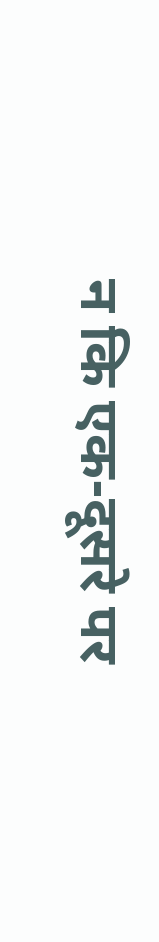न कि एक-दूसरे पर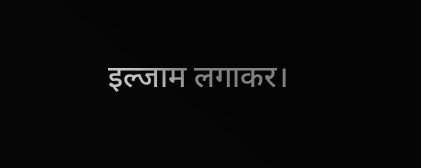इल्जाम लगाकर।